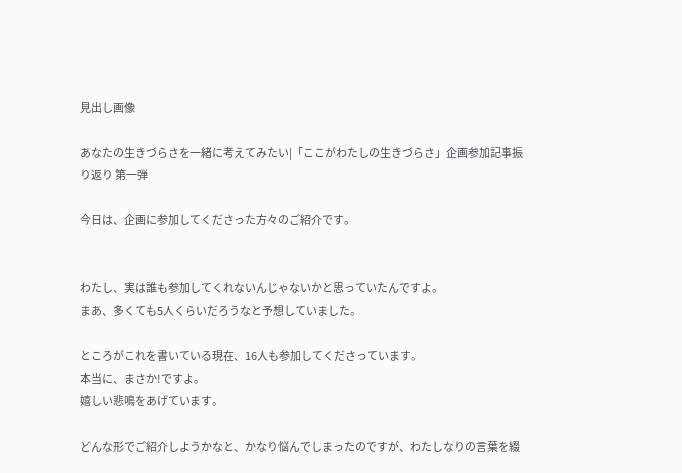見出し画像

あなたの生きづらさを一緒に考えてみたい|「ここがわたしの生きづらさ」企画参加記事振り返り 第一弾

今日は、企画に参加してくださった方々のご紹介です。


わたし、実は誰も参加してくれないんじゃないかと思っていたんですよ。
まあ、多くても5人くらいだろうなと予想していました。

ところがこれを書いている現在、16人も参加してくださっています。
本当に、まさか!ですよ。
嬉しい悲鳴をあげています。

どんな形でご紹介しようかなと、かなり悩んでしまったのですが、わたしなりの言葉を綴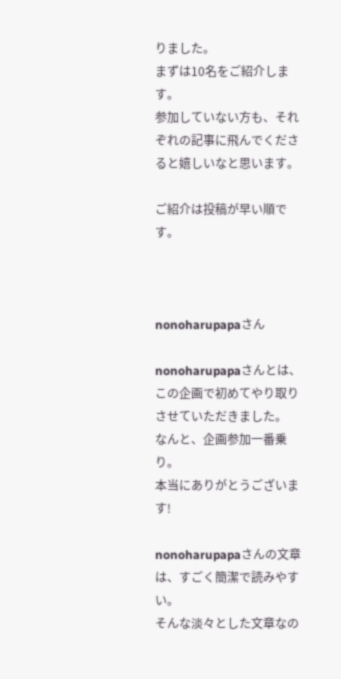りました。
まずは10名をご紹介します。
参加していない方も、それぞれの記事に飛んでくださると嬉しいなと思います。

ご紹介は投稿が早い順です。



nonoharupapaさん

nonoharupapaさんとは、この企画で初めてやり取りさせていただきました。
なんと、企画参加一番乗り。
本当にありがとうございます!

nonoharupapaさんの文章は、すごく簡潔で読みやすい。
そんな淡々とした文章なの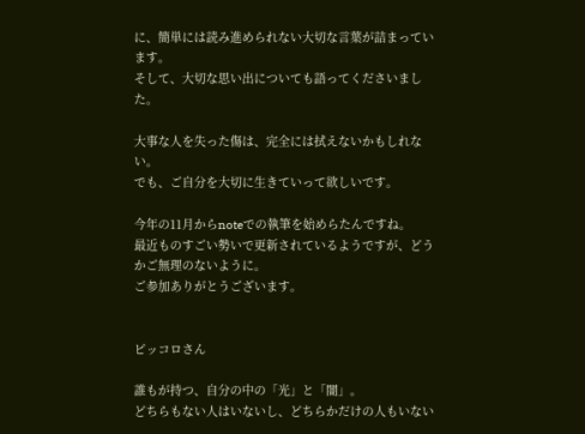に、簡単には読み進められない大切な言葉が詰まっています。
そして、大切な思い出についても語ってくださいました。

大事な人を失った傷は、完全には拭えないかもしれない。
でも、ご自分を大切に生きていって欲しいです。

今年の11月からnoteでの執筆を始めらたんですね。
最近ものすごい勢いで更新されているようですが、どうかご無理のないように。
ご参加ありがとうございます。


ピッコロさん

誰もが持つ、自分の中の「光」と「闇」。
どちらもない人はいないし、どちらかだけの人もいない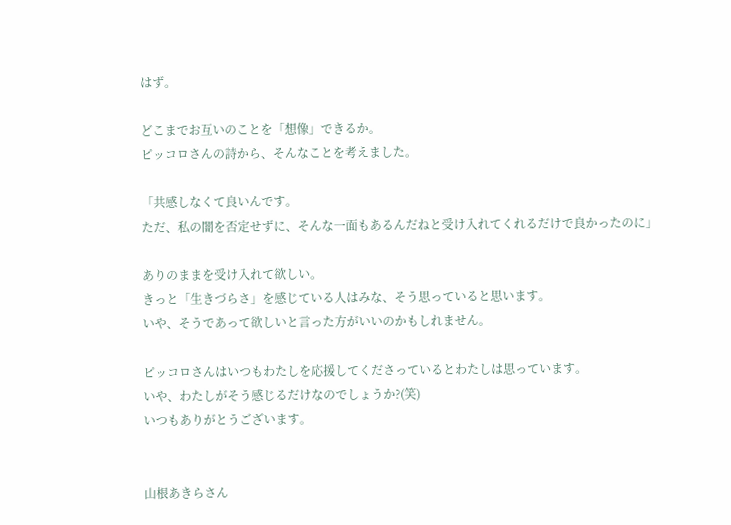はず。

どこまでお互いのことを「想像」できるか。
ピッコロさんの詩から、そんなことを考えました。

「共感しなくて良いんです。
ただ、私の闇を否定せずに、そんな一面もあるんだねと受け入れてくれるだけで良かったのに」

ありのままを受け入れて欲しい。
きっと「生きづらさ」を感じている人はみな、そう思っていると思います。
いや、そうであって欲しいと言った方がいいのかもしれません。

ピッコロさんはいつもわたしを応援してくださっているとわたしは思っています。
いや、わたしがそう感じるだけなのでしょうか?(笑)
いつもありがとうございます。


山根あきらさん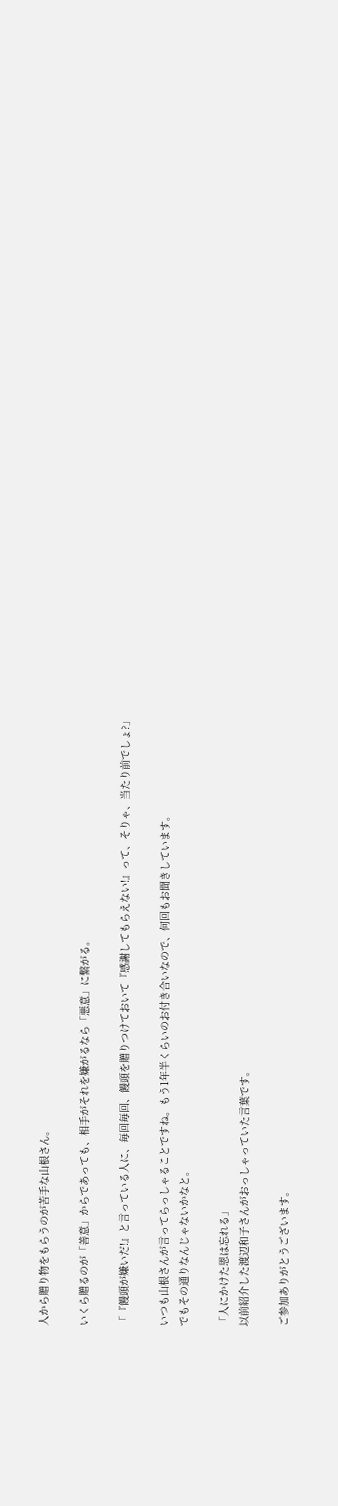人から贈り物をもらうのが苦手な山根さん。

いくら贈るのが「善意」からであっても、相手がそれを嫌がるなら「悪意」に繋がる。

「『饅頭が嫌いだ!』と言っている人に、毎回毎回、饅頭を贈りつけておいて『感謝してもらえない!』って、そりゃ、当たり前でしょ?」

いつも山根さんが言ってらっしゃることですね。もう1年半くらいのお付き合いなので、何回もお聞きしています。
でもその通りなんじゃないかなと。

「人にかけた恩は忘れる」
以前紹介した渡辺和子さんがおっしゃっていた言葉です。

ご参加ありがとうございます。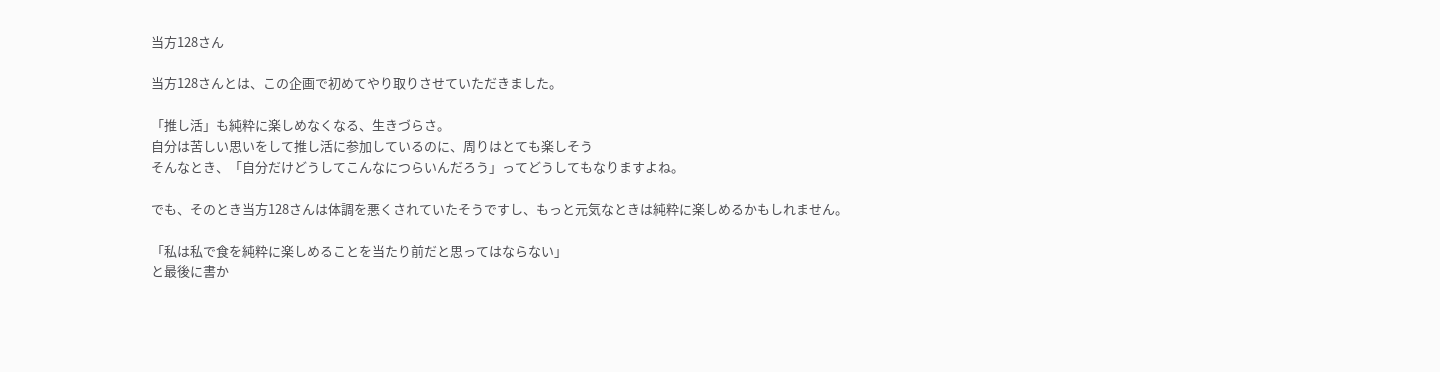当方128さん

当方128さんとは、この企画で初めてやり取りさせていただきました。

「推し活」も純粋に楽しめなくなる、生きづらさ。
自分は苦しい思いをして推し活に参加しているのに、周りはとても楽しそう
そんなとき、「自分だけどうしてこんなにつらいんだろう」ってどうしてもなりますよね。

でも、そのとき当方128さんは体調を悪くされていたそうですし、もっと元気なときは純粋に楽しめるかもしれません。

「私は私で食を純粋に楽しめることを当たり前だと思ってはならない」
と最後に書か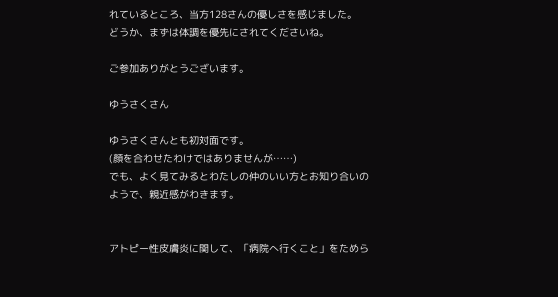れているところ、当方128さんの優しさを感じました。
どうか、まずは体調を優先にされてくださいね。

ご参加ありがとうございます。

ゆうさくさん

ゆうさくさんとも初対面です。
(顔を合わせたわけではありませんが……)
でも、よく見てみるとわたしの仲のいい方とお知り合いのようで、親近感がわきます。


アトピー性皮膚炎に関して、「病院へ行くこと」をためら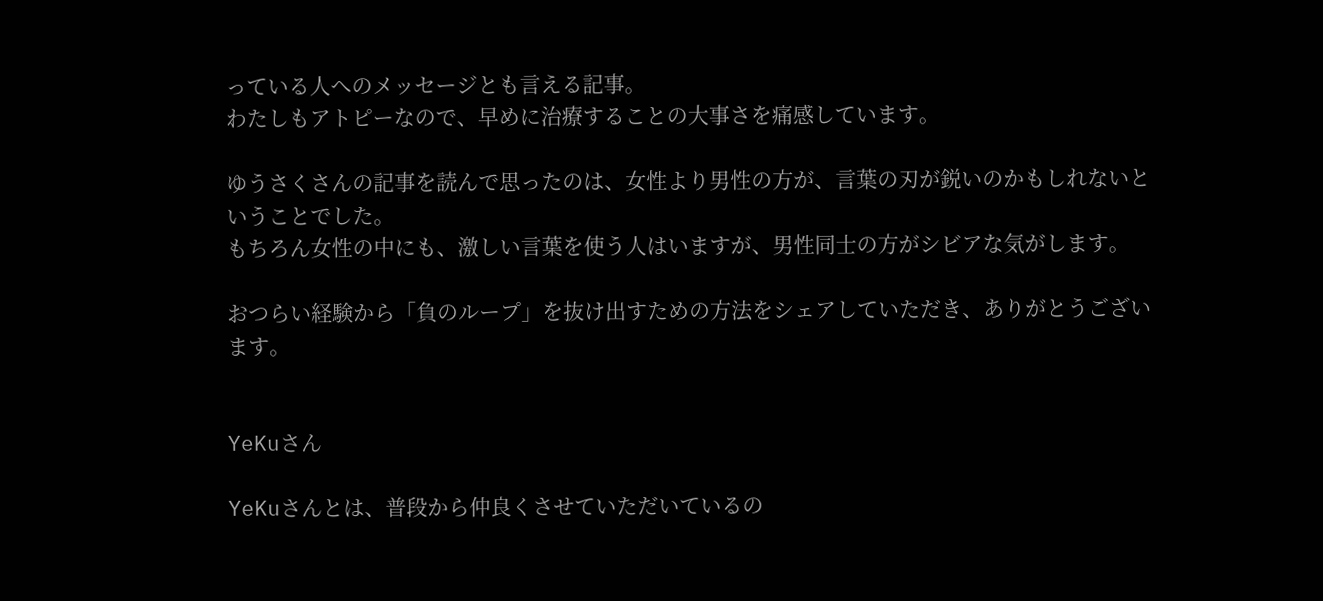っている人へのメッセージとも言える記事。
わたしもアトピーなので、早めに治療することの大事さを痛感しています。

ゆうさくさんの記事を読んで思ったのは、女性より男性の方が、言葉の刃が鋭いのかもしれないということでした。
もちろん女性の中にも、激しい言葉を使う人はいますが、男性同士の方がシビアな気がします。

おつらい経験から「負のループ」を抜け出すための方法をシェアしていただき、ありがとうございます。


YeKuさん

YeKuさんとは、普段から仲良くさせていただいているの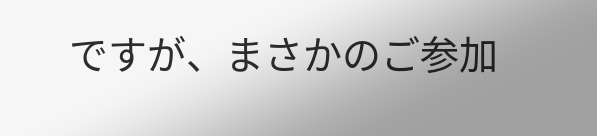ですが、まさかのご参加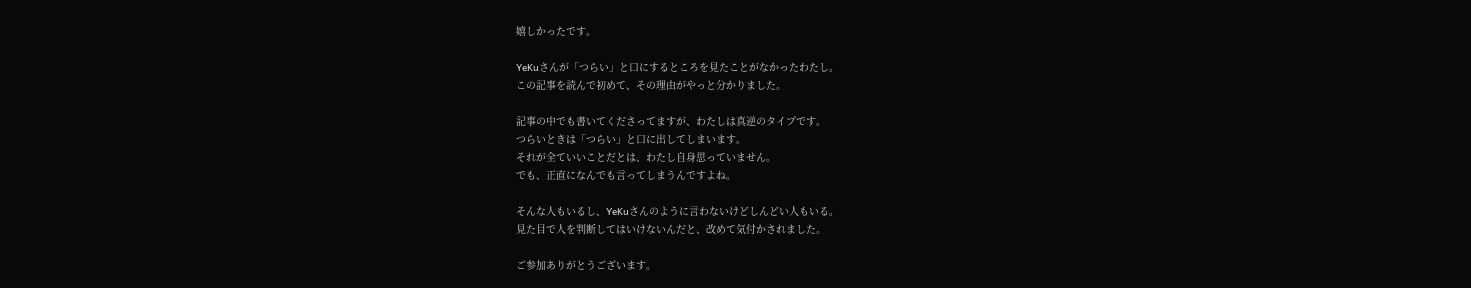嬉しかったです。

YeKuさんが「つらい」と口にするところを見たことがなかったわたし。
この記事を読んで初めて、その理由がやっと分かりました。

記事の中でも書いてくださってますが、わたしは真逆のタイプです。
つらいときは「つらい」と口に出してしまいます。
それが全ていいことだとは、わたし自身思っていません。
でも、正直になんでも言ってしまうんですよね。

そんな人もいるし、YeKuさんのように言わないけどしんどい人もいる。
見た目で人を判断してはいけないんだと、改めて気付かされました。

ご参加ありがとうございます。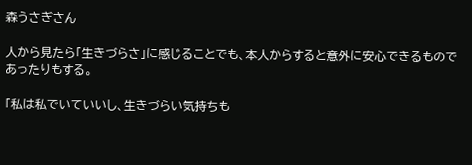森うさぎさん

人から見たら「生きづらさ」に感じることでも、本人からすると意外に安心できるものであったりもする。

「私は私でいていいし、生きづらい気持ちも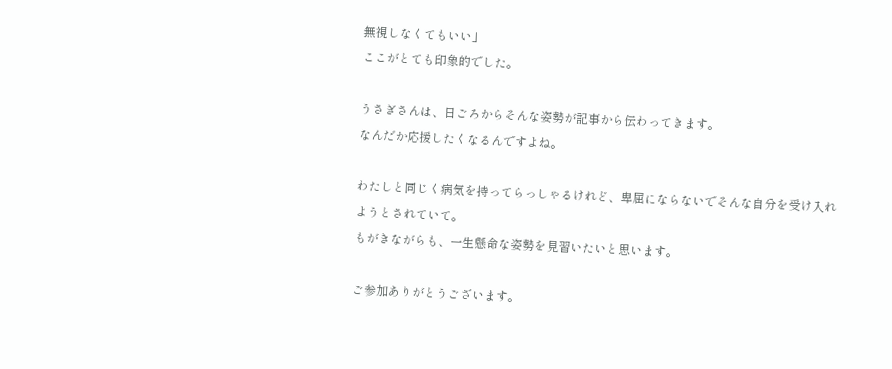無視しなくてもいい」
ここがとても印象的でした。

うさぎさんは、日ごろからそんな姿勢が記事から伝わってきます。
なんだか応援したくなるんですよね。

わたしと同じく病気を持ってらっしゃるけれど、卑屈にならないでそんな自分を受け入れようとされていて。
もがきながらも、一生懸命な姿勢を見習いたいと思います。

ご参加ありがとうございます。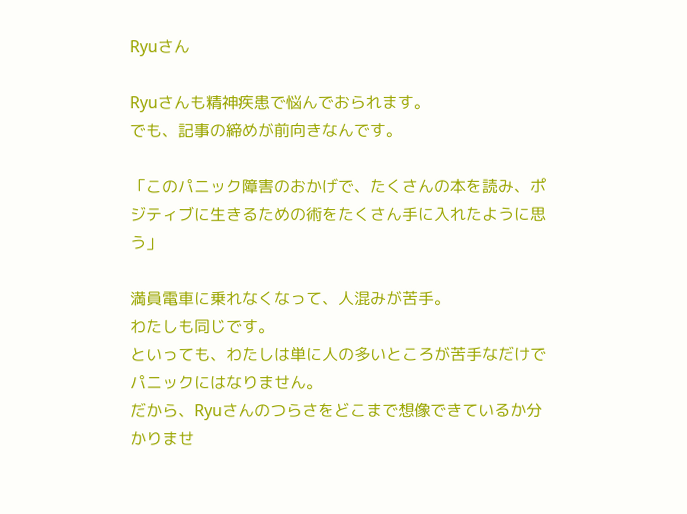Ryuさん

Ryuさんも精神疾患で悩んでおられます。
でも、記事の締めが前向きなんです。

「このパニック障害のおかげで、たくさんの本を読み、ポジティブに生きるための術をたくさん手に入れたように思う」

満員電車に乗れなくなって、人混みが苦手。
わたしも同じです。
といっても、わたしは単に人の多いところが苦手なだけでパニックにはなりません。
だから、Ryuさんのつらさをどこまで想像できているか分かりませ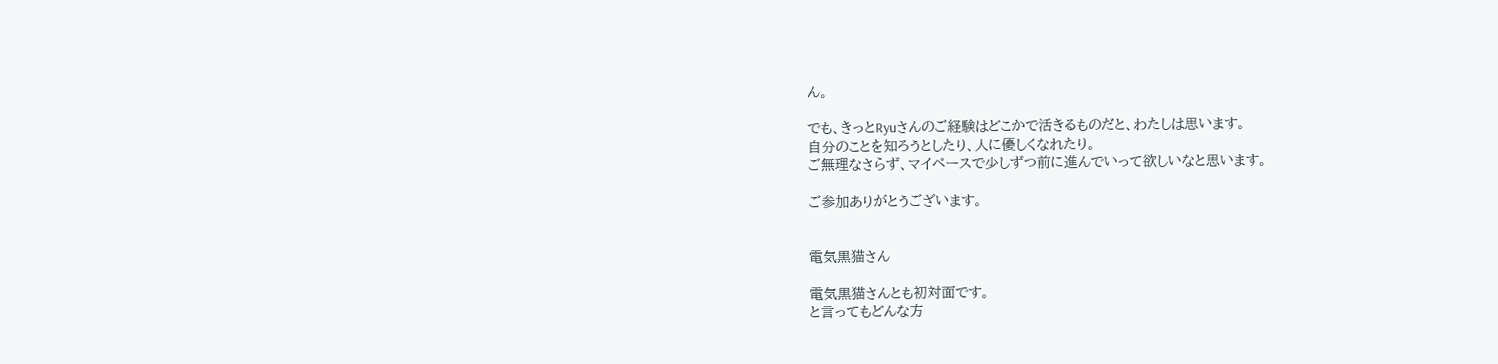ん。

でも、きっとRyuさんのご経験はどこかで活きるものだと、わたしは思います。
自分のことを知ろうとしたり、人に優しくなれたり。
ご無理なさらず、マイペースで少しずつ前に進んでいって欲しいなと思います。

ご参加ありがとうございます。


電気黒猫さん

電気黒猫さんとも初対面です。
と言ってもどんな方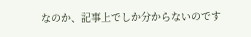なのか、記事上でしか分からないのです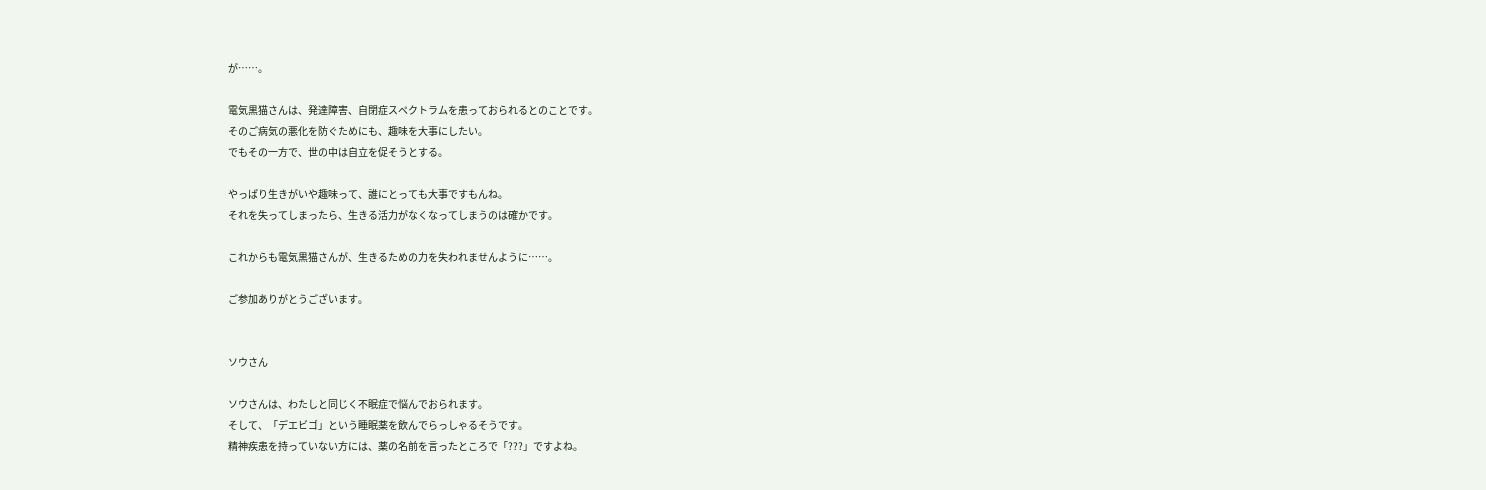が……。

電気黒猫さんは、発達障害、自閉症スペクトラムを患っておられるとのことです。
そのご病気の悪化を防ぐためにも、趣味を大事にしたい。
でもその一方で、世の中は自立を促そうとする。

やっぱり生きがいや趣味って、誰にとっても大事ですもんね。
それを失ってしまったら、生きる活力がなくなってしまうのは確かです。

これからも電気黒猫さんが、生きるための力を失われませんように……。

ご参加ありがとうございます。


ソウさん

ソウさんは、わたしと同じく不眠症で悩んでおられます。
そして、「デエビゴ」という睡眠薬を飲んでらっしゃるそうです。
精神疾患を持っていない方には、薬の名前を言ったところで「???」ですよね。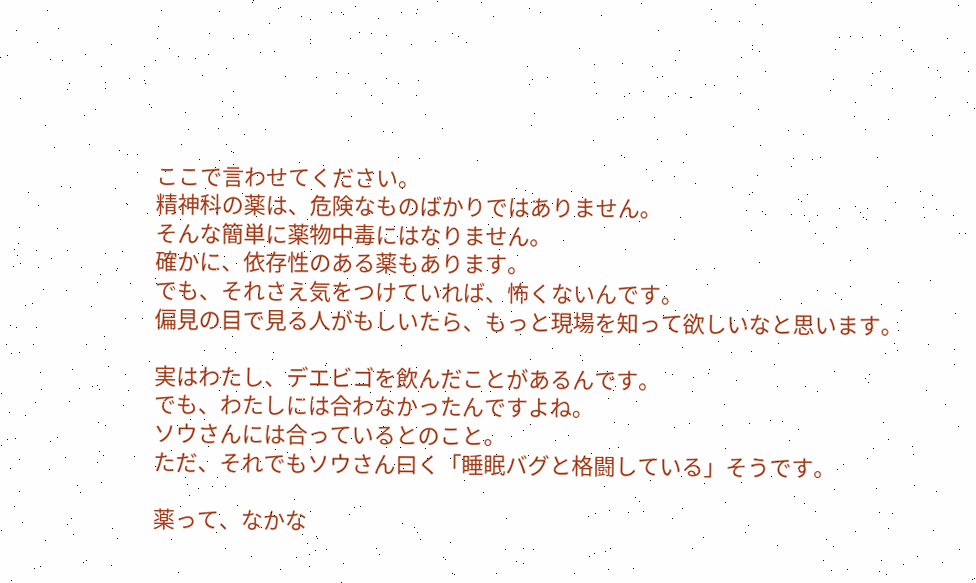ここで言わせてください。
精神科の薬は、危険なものばかりではありません。
そんな簡単に薬物中毒にはなりません。
確かに、依存性のある薬もあります。
でも、それさえ気をつけていれば、怖くないんです。
偏見の目で見る人がもしいたら、もっと現場を知って欲しいなと思います。

実はわたし、デエビゴを飲んだことがあるんです。
でも、わたしには合わなかったんですよね。
ソウさんには合っているとのこと。
ただ、それでもソウさん曰く「睡眠バグと格闘している」そうです。

薬って、なかな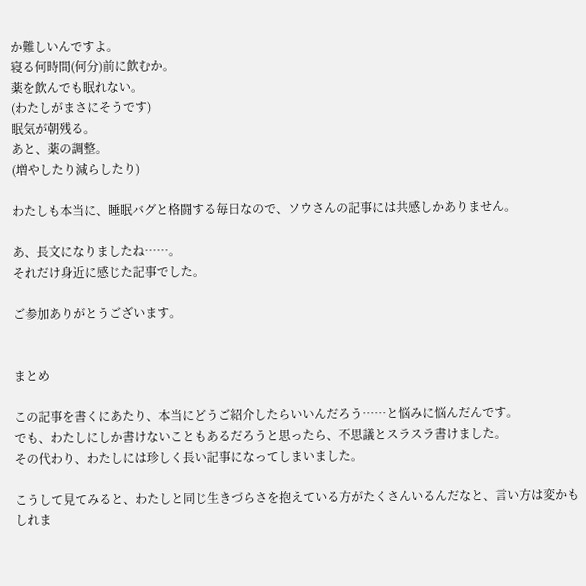か難しいんですよ。
寝る何時間(何分)前に飲むか。
薬を飲んでも眠れない。
(わたしがまさにそうです)
眠気が朝残る。
あと、薬の調整。
(増やしたり減らしたり)

わたしも本当に、睡眠バグと格闘する毎日なので、ソウさんの記事には共感しかありません。

あ、長文になりましたね……。
それだけ身近に感じた記事でした。

ご参加ありがとうございます。


まとめ

この記事を書くにあたり、本当にどうご紹介したらいいんだろう……と悩みに悩んだんです。
でも、わたしにしか書けないこともあるだろうと思ったら、不思議とスラスラ書けました。
その代わり、わたしには珍しく長い記事になってしまいました。

こうして見てみると、わたしと同じ生きづらさを抱えている方がたくさんいるんだなと、言い方は変かもしれま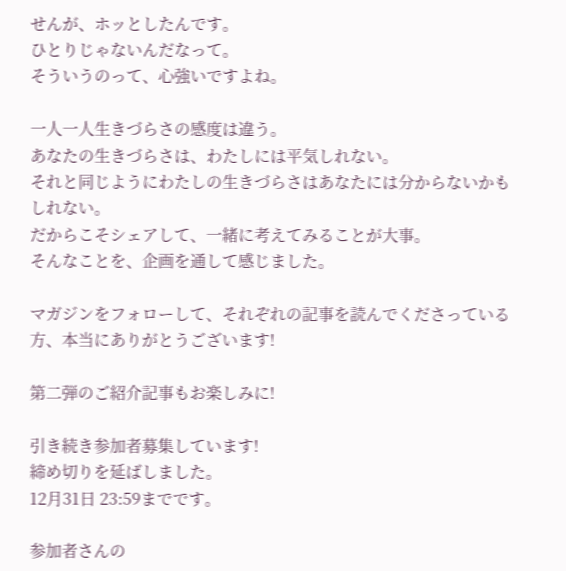せんが、ホッとしたんです。
ひとりじゃないんだなって。
そういうのって、心強いですよね。

一人一人生きづらさの感度は違う。
あなたの生きづらさは、わたしには平気しれない。
それと同じようにわたしの生きづらさはあなたには分からないかもしれない。
だからこそシェアして、一緒に考えてみることが大事。
そんなことを、企画を通して感じました。

マガジンをフォローして、それぞれの記事を読んでくださっている方、本当にありがとうございます!

第二弾のご紹介記事もお楽しみに!

引き続き参加者募集しています!
締め切りを延ばしました。
12月31日 23:59までです。

参加者さんの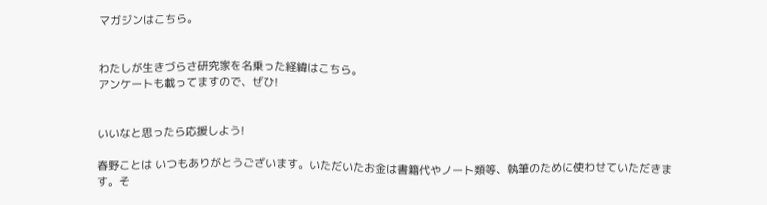マガジンはこちら。


わたしが生きづらさ研究家を名乗った経緯はこちら。
アンケートも載ってますので、ぜひ!


いいなと思ったら応援しよう!

春野ことは いつもありがとうございます。いただいたお金は書籍代やノート類等、執筆のために使わせていただきます。そ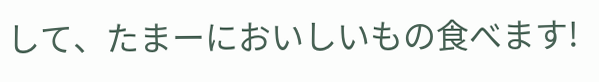して、たまーにおいしいもの食べます!